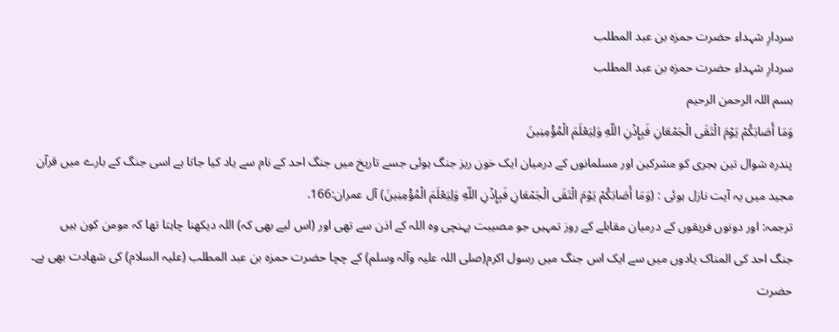سردارِ شہداء حضرت حمزہ بن عبد المطلب
سردارِ شہداء حضرت حمزہ بن عبد المطلب
بسم اللہ الرحمن الرحیم
وَمَا أَصَابَكُمْ يَوْمَ الْتَقَى الْجَمْعَانِ فَبِإِذْنِ اللّهِ وَلِيَعْلَمَ الْمُؤْمِنِينَ
پندرہ شوال تین ہجری کو مشرکین اور مسلمانوں کے درمیان ایک خون ریز جنگ ہوئی جسے تاریخ میں جنگ احد کے نام سے یاد کیا جاتا ہے اسی جنگ کے بارے میں قرآن مجید میں یہ آیت نازل ہوئی : (وَمَا أَصَابَكُمْ يَوْمَ الْتَقَى الْجَمْعَانِ فَبِإِذْنِ اللّهِ وَلِيَعْلَمَ الْمُؤْمِنِينَ) آل عمران:166.
ترجمہ: اور دونوں فریقوں کے درمیان مقابلے کے روز تمہیں جو مصیبت پہنچی وہ اللہ کے اذن سے تھی اور (اس لیے بھی کہ) اللہ دیکھنا چاہتا تھا کہ مومن کون ہیں
جنگ احد کی المناک یادوں میں سے ایک اس جنگ میں رسول اکرم(صلی اللہ علیہ وآلہ وسلم) کے چچا حضرت حمزہ بن عبد المطلب (علیہ السلام) کی شھادت بھی ہے۔
حضرت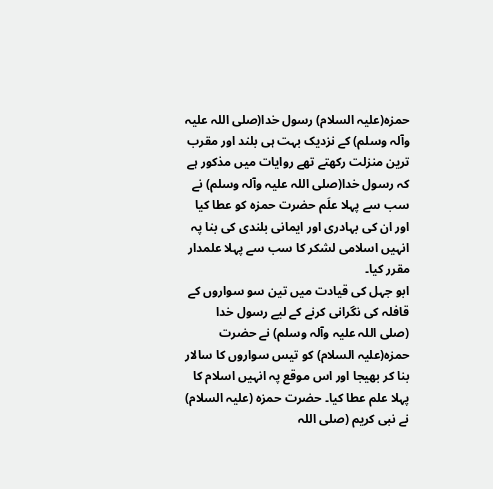حمزہ(علیہ السلام) رسول خدا(صلی اللہ علیہ وآلہ وسلم) کے نزدیک بہت ہی بلند اور مقرب ترین منزلت رکھتے تھے روایات میں مذکور ہے کہ رسول خدا(صلی اللہ علیہ وآلہ وسلم) نے سب سے پہلا علَم حضرت حمزہ کو عطا کیا اور ان کی بہادری اور ایمانی بلندی کی بنا پہ انہیں اسلامی لشکر کا سب سے پہلا علمدار مقرر کیا۔
ابو جہل کی قیادت میں تین سو سواروں کے قافلہ کی نگرانی کرنے کے لیے رسول خدا (صلی اللہ علیہ وآلہ وسلم) نے حضرت حمزہ(علیہ السلام) کو تیس سواروں کا سالار بنا کر بھیجا اور اس موقع پہ انہیں اسلام کا پہلا علم عطا کیا۔ حضرت حمزہ (علیہ السلام) نے نبی کریم (صلی اللہ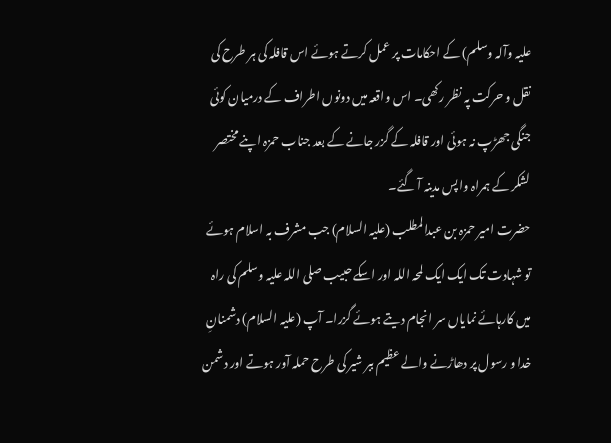علیہ وآلہ وسلم) کے احکامات پر عمل کرتے ہوئے اس قافلہ کی ہر طرح کی نقل و حرکت پہ نظر رکھی۔ اس واقعہ میں دونوں اطراف کے درمیان کوئی جنگی جھڑپ نہ ہوئی اور قافلہ کے گزر جانے کے بعد جناب حمزہ اپنے مختصر لشکر کے ہمراہ واپس مدینہ آ گئے۔
حضرت امیر حمزہ بن عبدالمطلب (علیہ السلام) جب مشرف بہ اسلام ہوئے تو شہادت تک ایک ایک لمحہ اللہ اور اسکے حبیب صلی اللہ علیہ وسلم کی راہ میں کارہائے نمایاں سر انجام دیتے ہوئے گزرا۔ آپ (علیہ السلام) دشمنانِ خدا و رسول پر دھاڑنے والے عظیم ببر شیر کی طرح حملہ آور ہوتے اور دشمن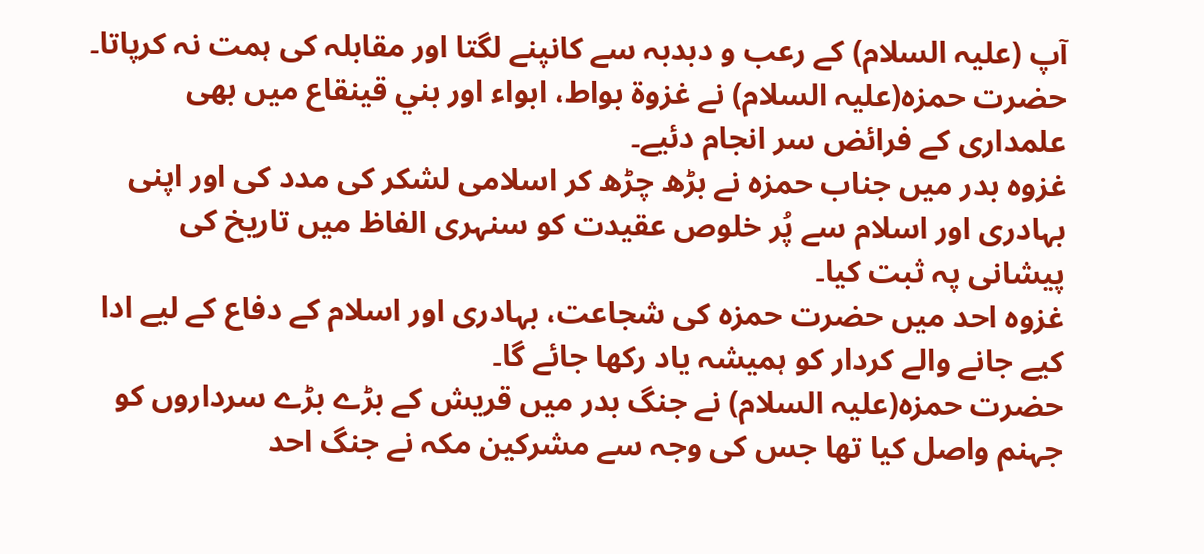آپ (علیہ السلام) کے رعب و دبدبہ سے کانپنے لگتا اور مقابلہ کی ہمت نہ کرپاتا۔
حضرت حمزہ(علیہ السلام) نے غزوة بواط، ابواء اور بني قينقاع میں بھی علمداری کے فرائض سر انجام دئیے۔
غزوہ بدر میں جناب حمزہ نے بڑھ چڑھ کر اسلامی لشکر کی مدد کی اور اپنی بہادری اور اسلام سے پُر خلوص عقیدت کو سنہری الفاظ میں تاریخ کی پیشانی پہ ثبت کیا۔
غزوہ احد میں حضرت حمزہ کی شجاعت، بہادری اور اسلام کے دفاع کے لیے ادا کیے جانے والے کردار کو ہمیشہ یاد رکھا جائے گا۔
حضرت حمزہ(علیہ السلام) نے جنگ بدر میں قریش کے بڑے بڑے سرداروں کو جہنم واصل کیا تھا جس کی وجہ سے مشرکین مکہ نے جنگ احد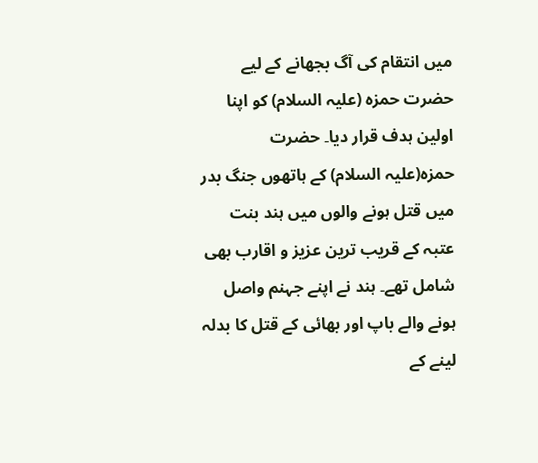میں انتقام کی آگ بجھانے کے لیے حضرت حمزہ (علیہ السلام) کو اپنا اولین ہدف قرار دیا۔ حضرت حمزہ(علیہ السلام) کے ہاتھوں جنگ بدر میں قتل ہونے والوں میں ہند بنت عتبہ کے قریب ترین عزیز و اقارب بھی شامل تھے۔ ہند نے اپنے جہنم واصل ہونے والے باپ اور بھائی کے قتل کا بدلہ لینے کے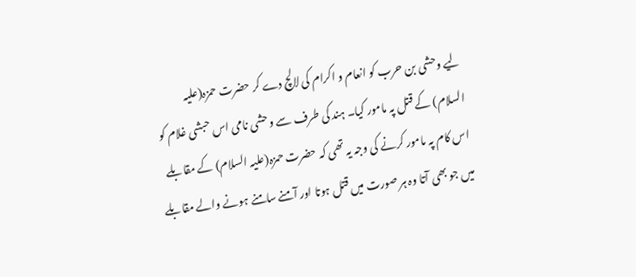لیے وحشی بن حرب کو انعام و اکرام کی لالچ دے کر حضرت حمزہ(علیہ السلام) کے قتل پہ مامور کیا۔ ہند کی طرف سے وحشی نامی اس حبشی غلام کو اس کام پہ مامور کرنے کی وجہ یہ تھی کہ حضرت حمزہ(علیہ السلام) کے مقابلے میں جو بھی آتا وہ ہر صورت میں قتل ہوتا اور آمنے سامنے ہونے والے مقابلے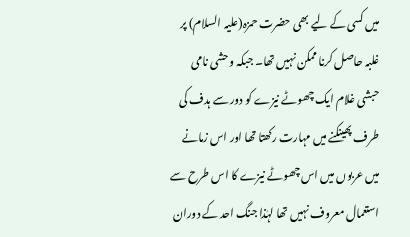میں کسی کے لیے بھی حضرت حمزہ(علیہ السلام) پر غلبہ حاصل کرنا ممکن نہیں تھا۔ جبکہ وحشی نامی حبشی غلام ایک چھوٹے نیزے کو دور سے ہدف کی طرف پھینکنے میں مہارت رکھتا تھا اور اس زمانے میں عربوں میں اس چھوٹے نیزے کا اس طرح سے استعمال معروف نہیں تھا لہٰذا جنگ احد کے دوران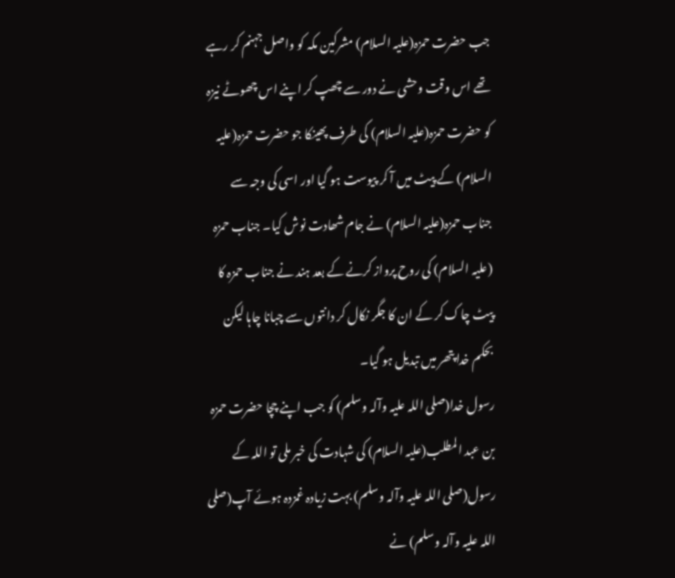جب حضرت حمزہ(علیہ السلام) مشرکین مکہ کو واصل جہنم کر رہے تھے اس وقت وحشی نے دور سے چھپ کر اپنے اس چھوٹے نیزہ کو حضرت حمزہ(علیہ السلام) کی طرف پھینکا جو حضرت حمزہ(علیہ السلام) کے پیٹ میں آ کر پیوست ہو گیا اور اسی کی وجہ سے جناب حمزہ(علیہ السلام) نے جام شھادت نوش کیا۔ جناب حمزہ (علیہ السلام) کی روح پرواز کرنے کے بعد ہند نے جناب حمزہ کا پیٹ چاک کر کے ان کا جگر نکال کر دانتوں سے چبانا چاہا لیکن بحکم خدا پتھر میں تبدیل ہو گیا۔
رسول خدا(صلی اللہ علیہ وآلہ وسلم) کو جب اپنے چچا حضرت حمزہ بن عبد المطلب(علیہ السلام) کی شہادت کی خبر ملی تو اللہ کے رسول(صلی اللہ علیہ وآلہ وسلم) بہت زیادہ غمزدہ ہوئے آپ(صلی اللہ علیہ وآلہ وسلم) نے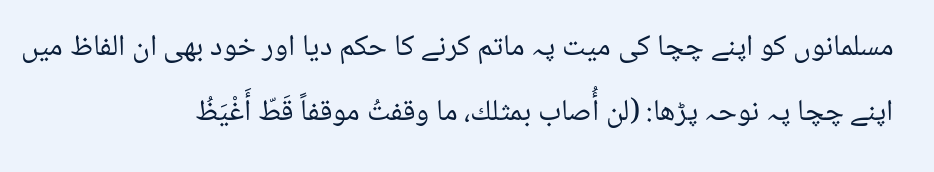مسلمانوں کو اپنے چچا کی میت پہ ماتم کرنے کا حکم دیا اور خود بھی ان الفاظ میں اپنے چچا پہ نوحہ پڑھا: (لن أُصاب بمثلك، ما وقفتُ موقفاً قَطّ أَغْيَظُ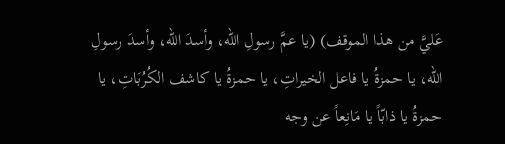عَليَّ من هذا الموقف) (يا عمَّ رسولِ الله، وأسدَ الله، وأسدَ رسولِ الله، يا حمزةُ يا فاعل الخيراتِ، يا حمزةُ يا كاشف الكُرُبَاتِ، يا حمزةُ يا ذابّاً يا مَانِعاً عن وجه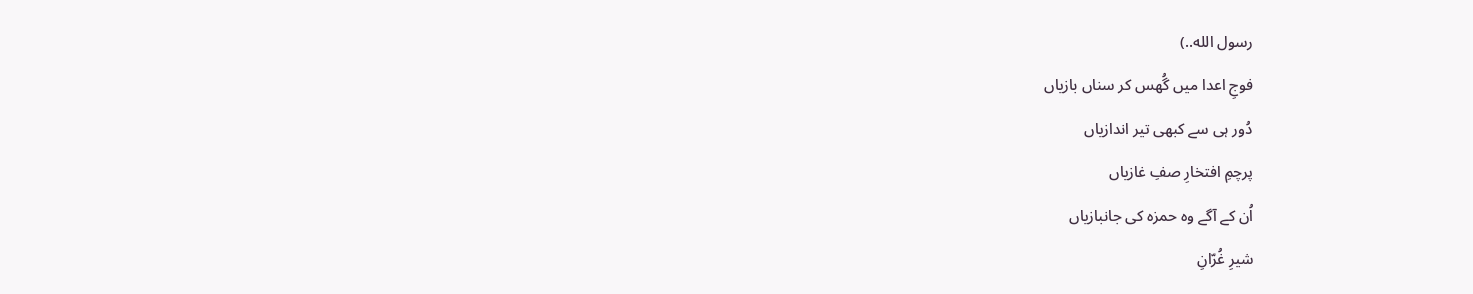رسول الله..)
فوجِ اعدا میں گُھس کر سناں بازیاں
دُور ہی سے کبھی تیر اندازیاں
پرچمِ افتخارِ صفِ غازیاں
اُن کے آگے وہ حمزہ کی جانبازیاں
شیرِ غُرّانِ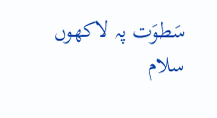سَطوَت پہ لاکھوں سلام